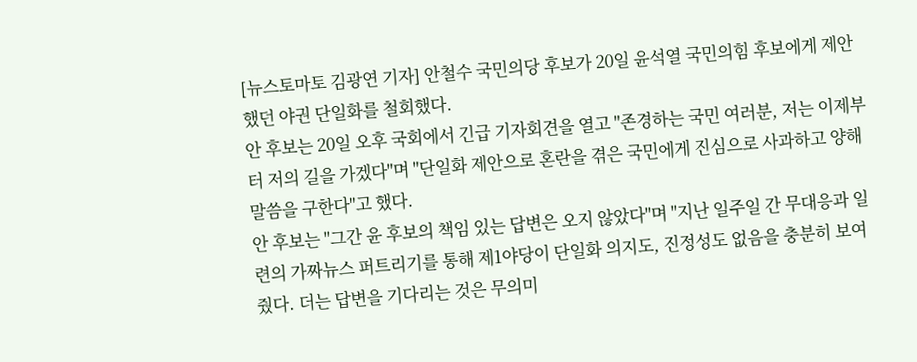[뉴스토마토 김광연 기자] 안철수 국민의당 후보가 20일 윤석열 국민의힘 후보에게 제안했던 야권 단일화를 철회했다.
안 후보는 20일 오후 국회에서 긴급 기자회견을 열고 "존경하는 국민 여러분, 저는 이제부터 저의 길을 가겠다"며 "단일화 제안으로 혼란을 겪은 국민에게 진심으로 사과하고 양해 말씀을 구한다"고 했다.
안 후보는 "그간 윤 후보의 책임 있는 답변은 오지 않았다"며 "지난 일주일 간 무대응과 일련의 가짜뉴스 퍼트리기를 통해 제1야당이 단일화 의지도, 진정성도 없음을 충분히 보여줬다. 더는 답변을 기다리는 것은 무의미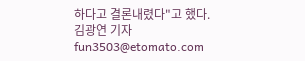하다고 결론내렸다"고 했다.
김광연 기자 fun3503@etomato.com